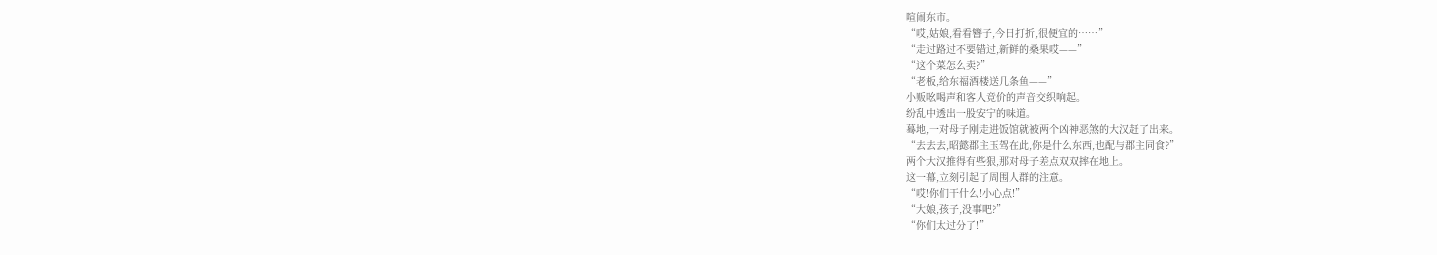喧闹东市。
“哎,姑娘,看看簪子,今日打折,很便宜的……”
“走过路过不要错过,新鲜的桑果哎——”
“这个菜怎么卖?”
“老板,给东福酒楼送几条鱼——”
小贩吆喝声和客人竞价的声音交织响起。
纷乱中透出一股安宁的味道。
蓦地,一对母子刚走进饭馆就被两个凶神恶煞的大汉赶了出来。
“去去去,昭懿郡主玉驾在此,你是什么东西,也配与郡主同食?”
两个大汉推得有些狠,那对母子差点双双摔在地上。
这一幕,立刻引起了周围人群的注意。
“哎!你们干什么!小心点!”
“大娘,孩子,没事吧?”
“你们太过分了!”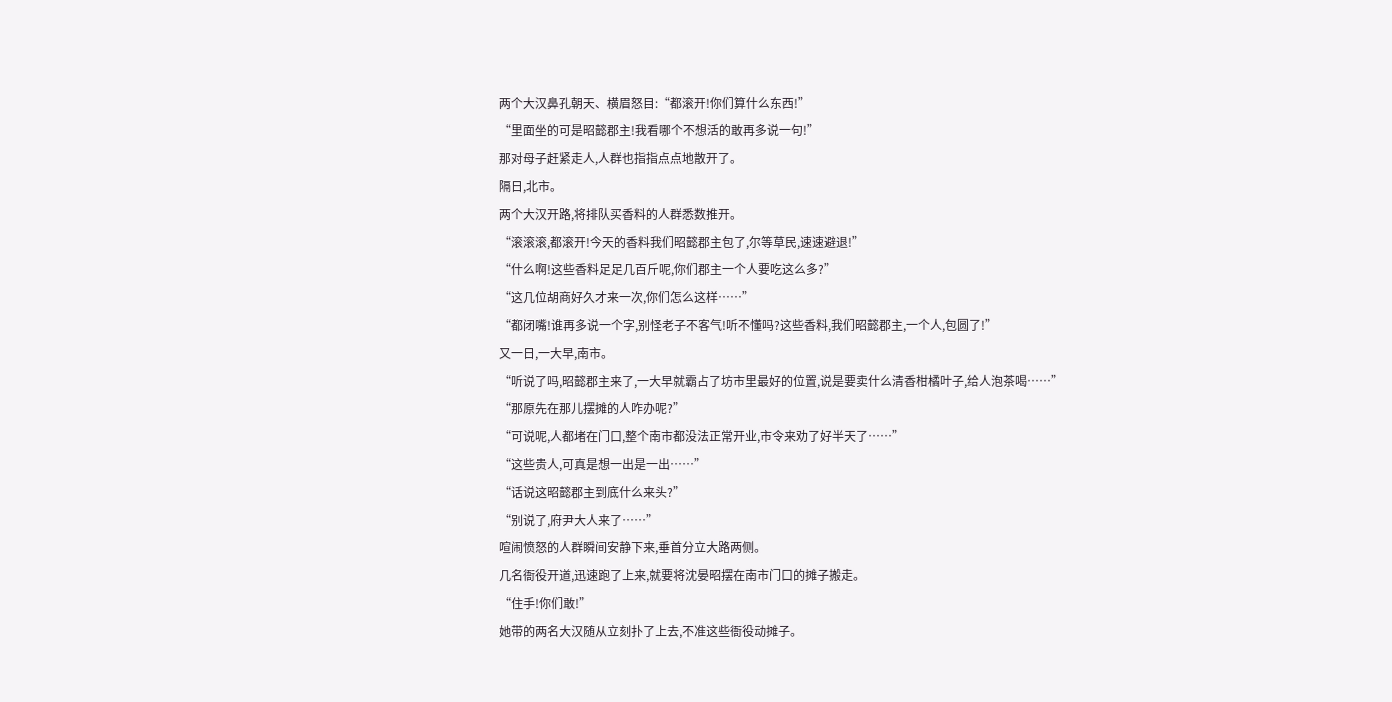两个大汉鼻孔朝天、横眉怒目:“都滚开!你们算什么东西!”
“里面坐的可是昭懿郡主!我看哪个不想活的敢再多说一句!”
那对母子赶紧走人,人群也指指点点地散开了。
隔日,北市。
两个大汉开路,将排队买香料的人群悉数推开。
“滚滚滚,都滚开!今天的香料我们昭懿郡主包了,尔等草民,速速避退!”
“什么啊!这些香料足足几百斤呢,你们郡主一个人要吃这么多?”
“这几位胡商好久才来一次,你们怎么这样……”
“都闭嘴!谁再多说一个字,别怪老子不客气!听不懂吗?这些香料,我们昭懿郡主,一个人,包圆了!”
又一日,一大早,南市。
“听说了吗,昭懿郡主来了,一大早就霸占了坊市里最好的位置,说是要卖什么清香柑橘叶子,给人泡茶喝……”
“那原先在那儿摆摊的人咋办呢?”
“可说呢,人都堵在门口,整个南市都没法正常开业,市令来劝了好半天了……”
“这些贵人,可真是想一出是一出……”
“话说这昭懿郡主到底什么来头?”
“别说了,府尹大人来了……”
喧闹愤怒的人群瞬间安静下来,垂首分立大路两侧。
几名衙役开道,迅速跑了上来,就要将沈晏昭摆在南市门口的摊子搬走。
“住手!你们敢!”
她带的两名大汉随从立刻扑了上去,不准这些衙役动摊子。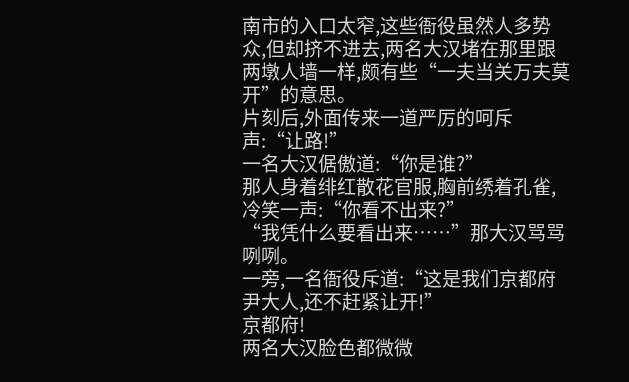南市的入口太窄,这些衙役虽然人多势众,但却挤不进去,两名大汉堵在那里跟两墩人墙一样,颇有些“一夫当关万夫莫开”的意思。
片刻后,外面传来一道严厉的呵斥声:“让路!”
一名大汉倨傲道:“你是谁?”
那人身着绯红散花官服,胸前绣着孔雀,冷笑一声:“你看不出来?”
“我凭什么要看出来……”那大汉骂骂咧咧。
一旁,一名衙役斥道:“这是我们京都府尹大人,还不赶紧让开!”
京都府!
两名大汉脸色都微微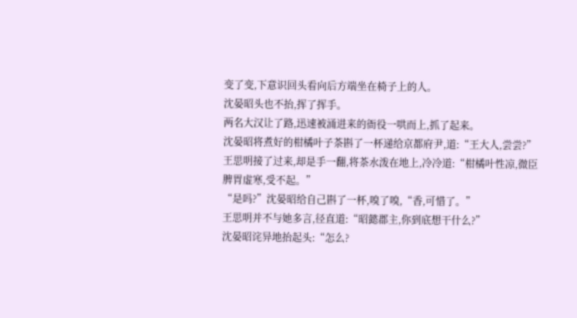变了变,下意识回头看向后方端坐在椅子上的人。
沈晏昭头也不抬,挥了挥手。
两名大汉让了路,迅速被涌进来的衙役一哄而上,抓了起来。
沈晏昭将煮好的柑橘叶子茶斟了一杯递给京都府尹,道:“王大人,尝尝?”
王思明接了过来,却是手一翻,将茶水泼在地上,冷冷道:“柑橘叶性凉,微臣脾胃虚寒,受不起。”
“是吗?”沈晏昭给自己斟了一杯,嗅了嗅,“香,可惜了。”
王思明并不与她多言,径直道:“昭懿郡主,你到底想干什么?”
沈晏昭诧异地抬起头:“怎么?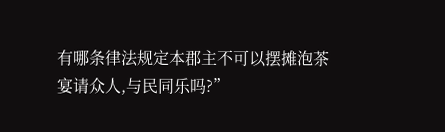有哪条律法规定本郡主不可以摆摊泡茶宴请众人,与民同乐吗?”